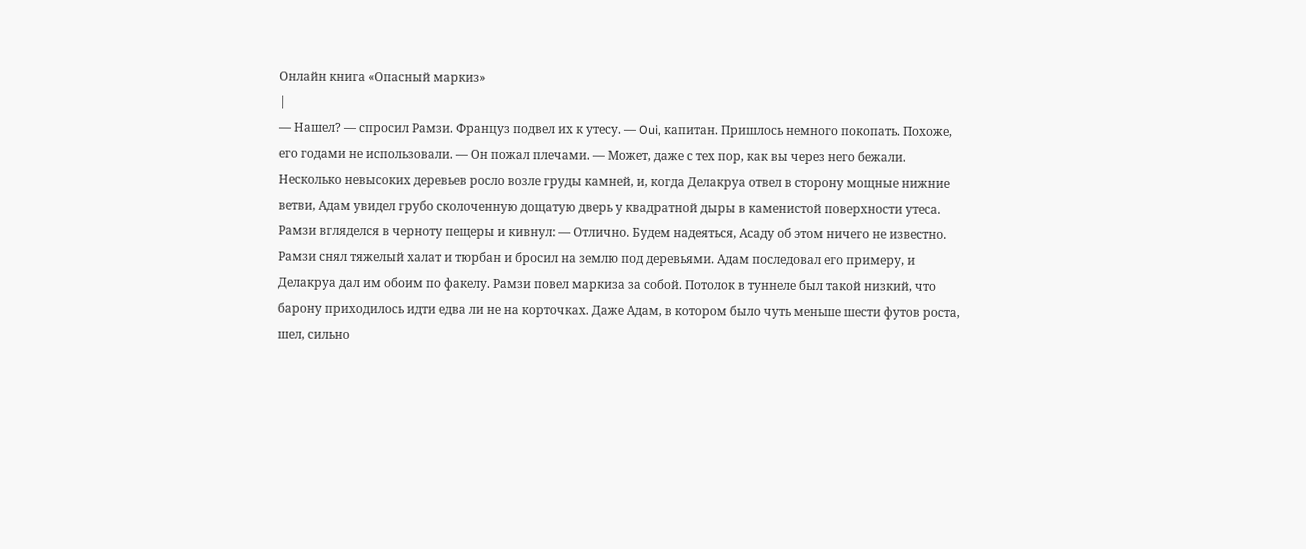Онлайн книга «Опасный маркиз»
|
— Нашел? — спросил Рамзи. Француз подвел их к утесу. — Oui, капитан. Пришлось немного покопать. Похоже, его годами не использовали. — Он пожал плечами. — Может, даже с тех пор, как вы через него бежали. Несколько невысоких деревьев росло возле груды камней, и, когда Делакруа отвел в сторону мощные нижние ветви, Адам увидел грубо сколоченную дощатую дверь у квадратной дыры в каменистой поверхности утеса. Рамзи вгляделся в черноту пещеры и кивнул: — Отлично. Будем надеяться, Асаду об этом ничего не известно. Рамзи снял тяжелый халат и тюрбан и бросил на землю под деревьями. Адам последовал его примеру, и Делакруа дал им обоим по факелу. Рамзи повел маркиза за собой. Потолок в туннеле был такой низкий, что барону приходилось идти едва ли не на корточках. Даже Адам, в котором было чуть меньше шести футов роста, шел, сильно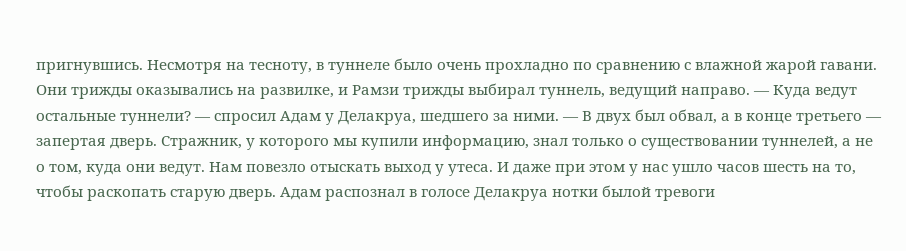пригнувшись. Несмотря на тесноту, в туннеле было очень прохладно по сравнению с влажной жарой гавани. Они трижды оказывались на развилке, и Рамзи трижды выбирал туннель, ведущий направо. — Куда ведут остальные туннели? — спросил Адам у Делакруа, шедшего за ними. — В двух был обвал, а в конце третьего — запертая дверь. Стражник, у которого мы купили информацию, знал только о существовании туннелей, а не о том, куда они ведут. Нам повезло отыскать выход у утеса. И даже при этом у нас ушло часов шесть на то, чтобы раскопать старую дверь. Адам распознал в голосе Делакруа нотки былой тревоги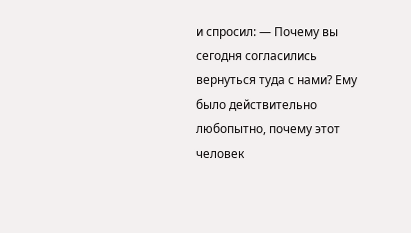и спросил: — Почему вы сегодня согласились вернуться туда с нами? Ему было действительно любопытно, почему этот человек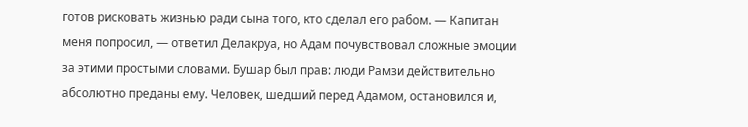готов рисковать жизнью ради сына того, кто сделал его рабом. — Капитан меня попросил, — ответил Делакруа, но Адам почувствовал сложные эмоции за этими простыми словами. Бушар был прав: люди Рамзи действительно абсолютно преданы ему. Человек, шедший перед Адамом, остановился и,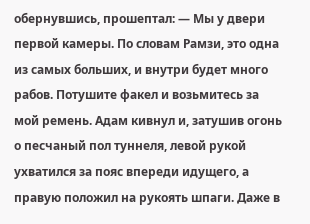обернувшись, прошептал: — Мы у двери первой камеры. По словам Рамзи, это одна из самых больших, и внутри будет много рабов. Потушите факел и возьмитесь за мой ремень. Адам кивнул и, затушив огонь о песчаный пол туннеля, левой рукой ухватился за пояс впереди идущего, а правую положил на рукоять шпаги. Даже в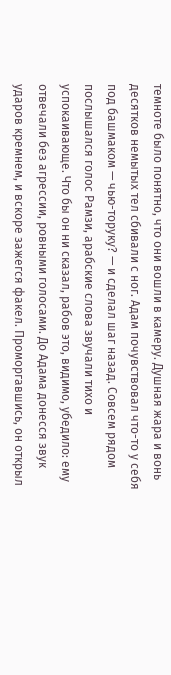темноте было понятно, что они вошли в камеру. Душная жара и вонь десятков немытых тел сбивали с ног. Адам почувствовал что-то у себя под башмаком — чью-торуку? — и сделал шаг назад. Совсем рядом послышался голос Рамзи, арабские слова звучали тихо и успокаивающе. Что бы он ни сказал, рабов это, видимо, убедило: ему отвечали без агрессии, ровными голосами. До Адама донесся звук ударов кремнем, и вскоре зажегся факел. Проморгавшись, он открыл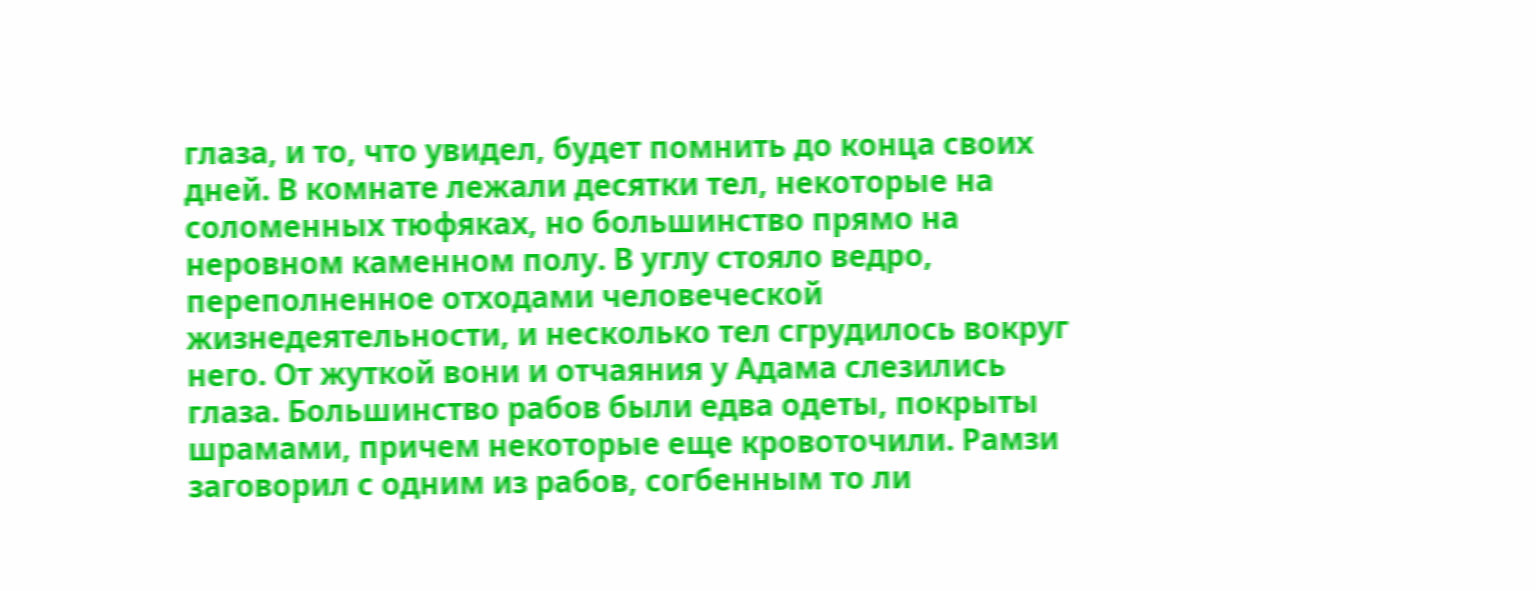глаза, и то, что увидел, будет помнить до конца своих дней. В комнате лежали десятки тел, некоторые на соломенных тюфяках, но большинство прямо на неровном каменном полу. В углу стояло ведро, переполненное отходами человеческой жизнедеятельности, и несколько тел сгрудилось вокруг него. От жуткой вони и отчаяния у Адама слезились глаза. Большинство рабов были едва одеты, покрыты шрамами, причем некоторые еще кровоточили. Рамзи заговорил с одним из рабов, согбенным то ли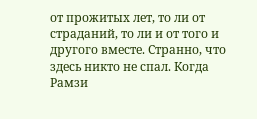от прожитых лет, то ли от страданий, то ли и от того и другого вместе. Странно, что здесь никто не спал. Когда Рамзи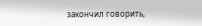закончил говорить,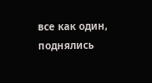все как один, поднялись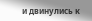и двинулись к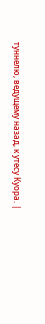туннелю, ведущему назад, к утесу Куора. |